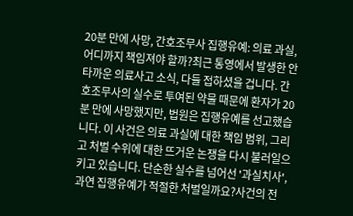20분 만에 사망, 간호조무사 집행유예: 의료 과실, 어디까지 책임져야 할까?최근 통영에서 발생한 안타까운 의료사고 소식, 다들 접하셨을 겁니다. 간호조무사의 실수로 투여된 약물 때문에 환자가 20분 만에 사망했지만, 법원은 집행유예를 선고했습니다. 이 사건은 의료 과실에 대한 책임 범위, 그리고 처벌 수위에 대한 뜨거운 논쟁을 다시 불러일으키고 있습니다. 단순한 실수를 넘어선 '과실치사', 과연 집행유예가 적절한 처벌일까요?사건의 전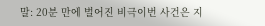말: 20분 만에 벌어진 비극이번 사건은 지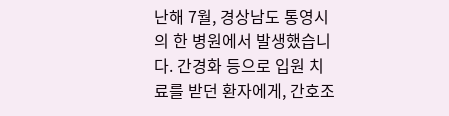난해 7월, 경상남도 통영시의 한 병원에서 발생했습니다. 간경화 등으로 입원 치료를 받던 환자에게, 간호조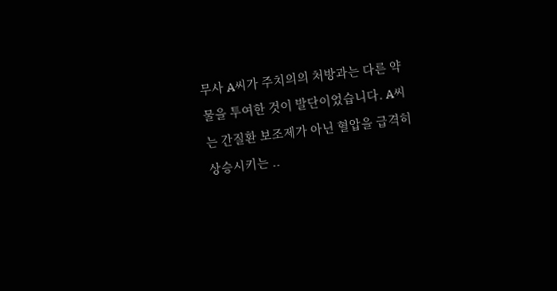무사 A씨가 주치의의 처방과는 다른 약물을 투여한 것이 발단이었습니다. A씨는 간질환 보조제가 아닌 혈압을 급격히 상승시키는 ..